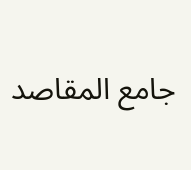جامع المقاصد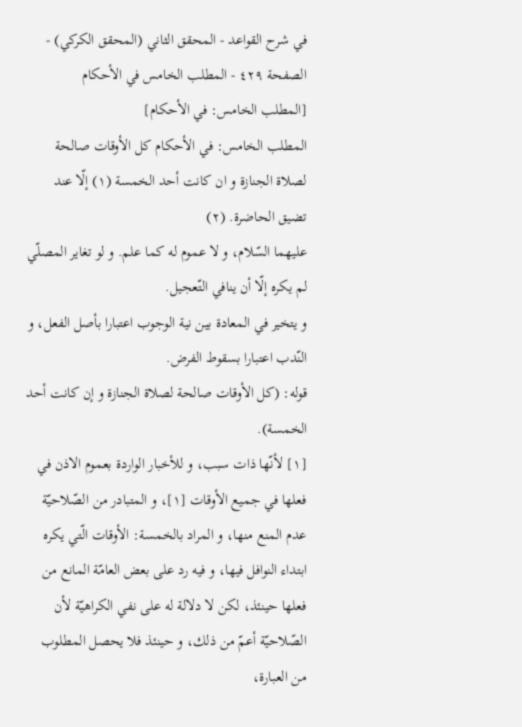في شرح القواعد - المحقق الثاني (المحقق الكركي) - الصفحة ٤٢٩ - المطلب الخامس في الأحكام
[المطلب الخامس: في الأحكام]
المطلب الخامس: في الأحكام كل الأوقات صالحة لصلاة الجنازة و ان كانت أحد الخمسة (١) إلّا عند تضيق الحاضرة. (٢)
عليهما السّلام، و لا عموم له كما علم. و لو تغاير المصلّي لم يكره إلّا أن ينافي التّعجيل.
و يتخير في المعادة بين نية الوجوب اعتبارا بأصل الفعل، و النّدب اعتبارا بسقوط الفرض.
قوله: (كل الأوقات صالحة لصلاة الجنازة و إن كانت أحد الخمسة).
[١] لأنّها ذات سبب، و للأخبار الواردة بعموم الاذن في فعلها في جميع الأوقات [١]، و المتبادر من الصّلاحيّة عدم المنع منها، و المراد بالخمسة: الأوقات الّتي يكره ابتداء النوافل فيها، و فيه رد على بعض العامّة المانع من فعلها حينئذ، لكن لا دلالة له على نفي الكراهيّة لأن الصّلاحيّة أعمّ من ذلك، و حينئذ فلا يحصل المطلوب من العبارة،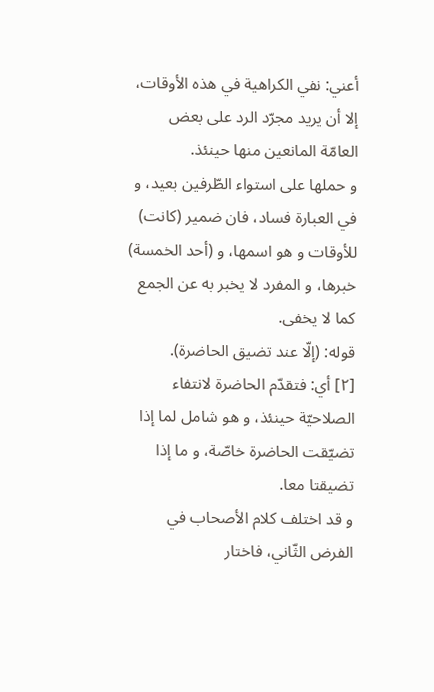أعني: نفي الكراهية في هذه الأوقات، إلا أن يريد مجرّد الرد على بعض العامّة المانعين منها حينئذ.
و حملها على استواء الطّرفين بعيد، و في العبارة فساد، فان ضمير (كانت) للأوقات و هو اسمها، و (أحد الخمسة) خبرها، و المفرد لا يخبر به عن الجمع كما لا يخفى.
قوله: (إلّا عند تضيق الحاضرة).
[٢] أي: فتقدّم الحاضرة لانتفاء الصلاحيّة حينئذ، و هو شامل لما إذا تضيّقت الحاضرة خاصّة، و ما إذا تضيقتا معا.
و قد اختلف كلام الأصحاب في الفرض الثّاني، فاختار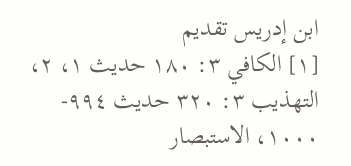ابن إدريس تقديم
[١] الكافي ٣: ١٨٠ حديث ١، ٢، التهذيب ٣: ٣٢٠ حديث ٩٩٤- ١٠٠٠، الاستبصار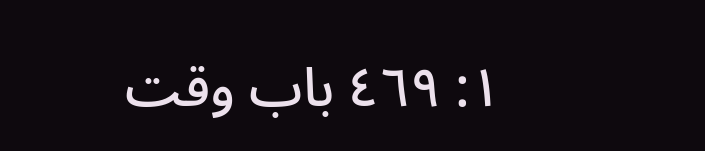١: ٤٦٩ باب وقت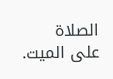الصلاة على الميت.